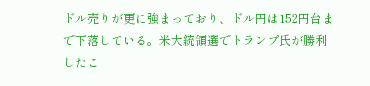ドル売りが更に強まっており、ドル円は152円台まで下落している。米大統領選でトランプ氏が勝利したこ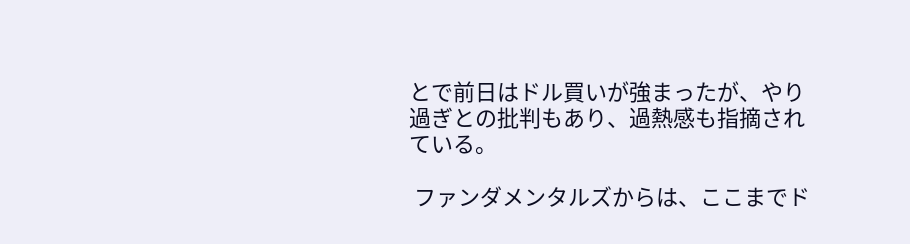とで前日はドル買いが強まったが、やり過ぎとの批判もあり、過熱感も指摘されている。

 ファンダメンタルズからは、ここまでド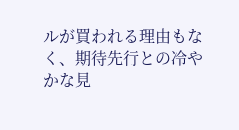ルが買われる理由もなく、期待先行との冷やかな見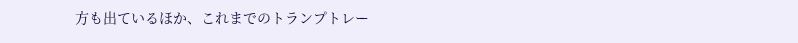方も出ているほか、これまでのトランプトレー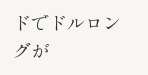ドでドルロングが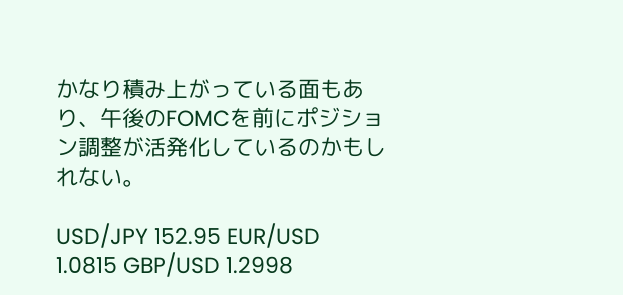かなり積み上がっている面もあり、午後のFOMCを前にポジション調整が活発化しているのかもしれない。

USD/JPY 152.95 EUR/USD 1.0815 GBP/USD 1.2998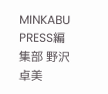MINKABU PRESS編集部 野沢卓美